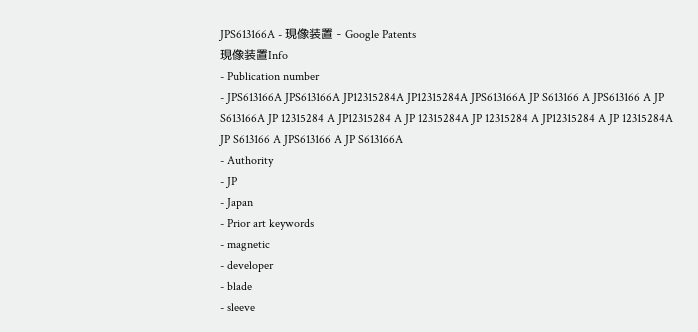JPS613166A - 現像装置 - Google Patents
現像装置Info
- Publication number
- JPS613166A JPS613166A JP12315284A JP12315284A JPS613166A JP S613166 A JPS613166 A JP S613166A JP 12315284 A JP12315284 A JP 12315284A JP 12315284 A JP12315284 A JP 12315284A JP S613166 A JPS613166 A JP S613166A
- Authority
- JP
- Japan
- Prior art keywords
- magnetic
- developer
- blade
- sleeve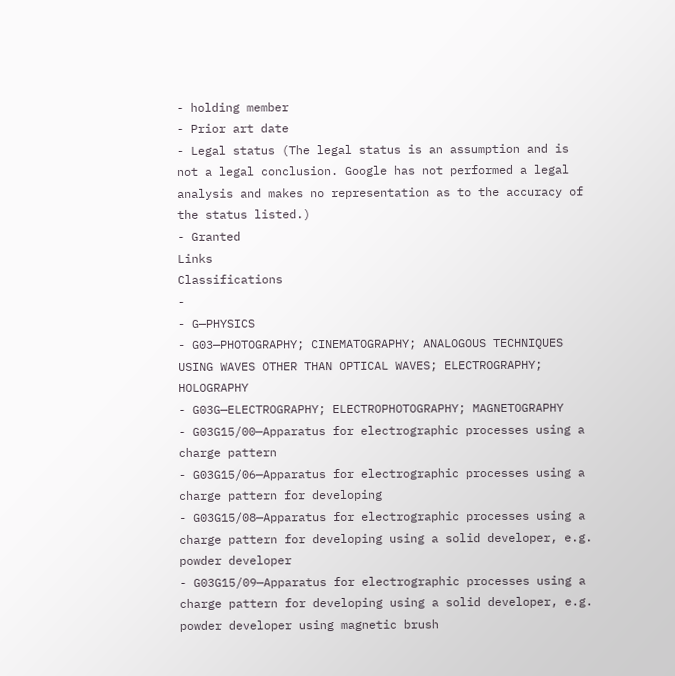- holding member
- Prior art date
- Legal status (The legal status is an assumption and is not a legal conclusion. Google has not performed a legal analysis and makes no representation as to the accuracy of the status listed.)
- Granted
Links
Classifications
-
- G—PHYSICS
- G03—PHOTOGRAPHY; CINEMATOGRAPHY; ANALOGOUS TECHNIQUES USING WAVES OTHER THAN OPTICAL WAVES; ELECTROGRAPHY; HOLOGRAPHY
- G03G—ELECTROGRAPHY; ELECTROPHOTOGRAPHY; MAGNETOGRAPHY
- G03G15/00—Apparatus for electrographic processes using a charge pattern
- G03G15/06—Apparatus for electrographic processes using a charge pattern for developing
- G03G15/08—Apparatus for electrographic processes using a charge pattern for developing using a solid developer, e.g. powder developer
- G03G15/09—Apparatus for electrographic processes using a charge pattern for developing using a solid developer, e.g. powder developer using magnetic brush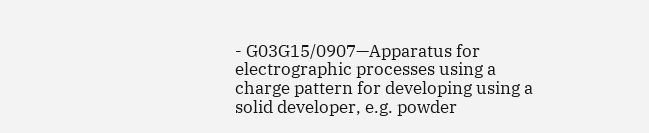- G03G15/0907—Apparatus for electrographic processes using a charge pattern for developing using a solid developer, e.g. powder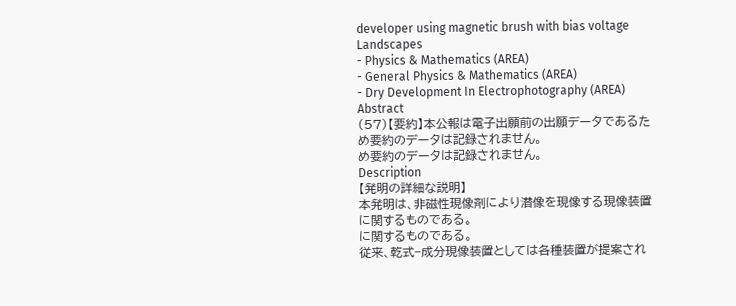developer using magnetic brush with bias voltage
Landscapes
- Physics & Mathematics (AREA)
- General Physics & Mathematics (AREA)
- Dry Development In Electrophotography (AREA)
Abstract
(57)【要約】本公報は電子出願前の出願データであるた
め要約のデータは記録されません。
め要約のデータは記録されません。
Description
【発明の詳細な説明】
本発明は、非磁性現像剤により潜像を現像する現像装置
に関するものである。
に関するものである。
従来、乾式−成分現像装置としては各種装置が提案され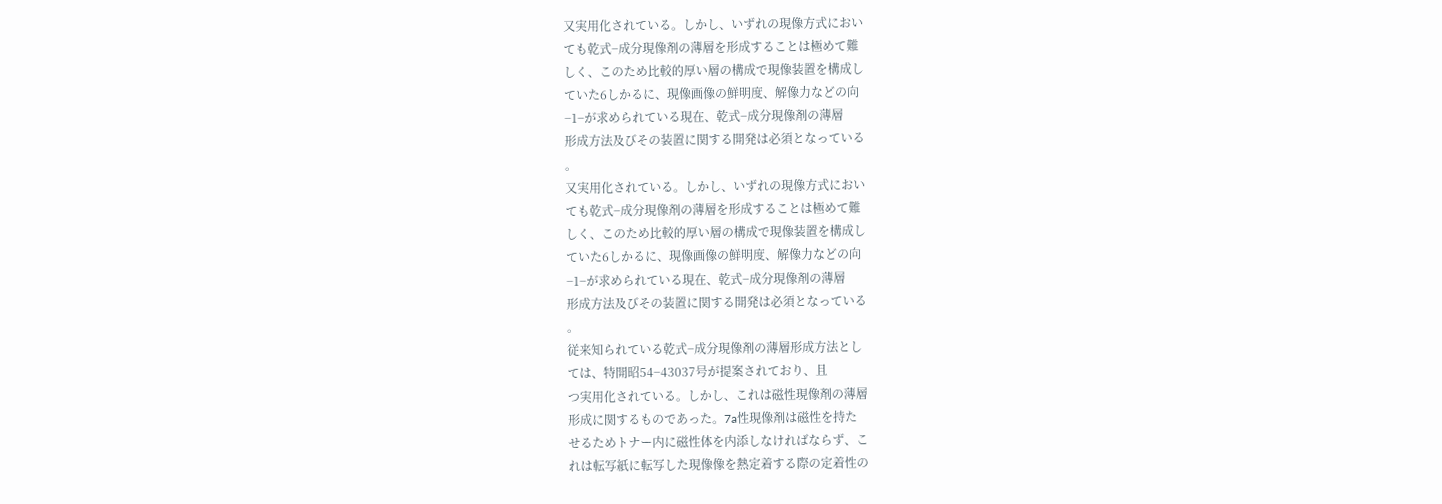又実用化されている。しかし、いずれの現像方式におい
ても乾式−成分現像剤の薄層を形成することは極めて難
しく、このため比較的厚い層の構成で現像装置を構成し
ていた6しかるに、現像画像の鮮明度、解像力などの向
−1−が求められている現在、乾式−成分現像剤の薄層
形成方法及びその装置に関する開発は必須となっている
。
又実用化されている。しかし、いずれの現像方式におい
ても乾式−成分現像剤の薄層を形成することは極めて難
しく、このため比較的厚い層の構成で現像装置を構成し
ていた6しかるに、現像画像の鮮明度、解像力などの向
−1−が求められている現在、乾式−成分現像剤の薄層
形成方法及びその装置に関する開発は必須となっている
。
従来知られている乾式−成分現像剤の薄層形成方法とし
ては、特開昭54−43037号が提案されており、且
つ実用化されている。しかし、これは磁性現像剤の薄層
形成に関するものであった。7a性現像剤は磁性を持た
せるためトナー内に磁性体を内添しなければならず、こ
れは転写紙に転写した現像像を熱定着する際の定着性の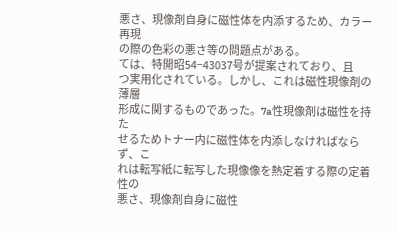悪さ、現像剤自身に磁性体を内添するため、カラー再現
の際の色彩の悪さ等の問題点がある。
ては、特開昭54−43037号が提案されており、且
つ実用化されている。しかし、これは磁性現像剤の薄層
形成に関するものであった。7a性現像剤は磁性を持た
せるためトナー内に磁性体を内添しなければならず、こ
れは転写紙に転写した現像像を熱定着する際の定着性の
悪さ、現像剤自身に磁性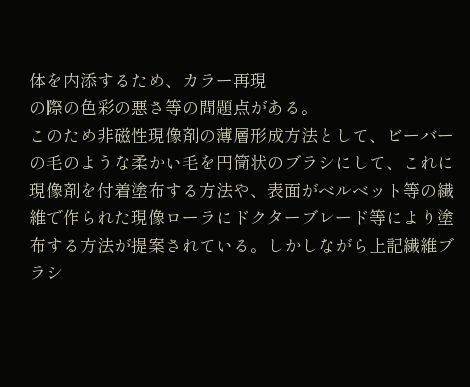体を内添するため、カラー再現
の際の色彩の悪さ等の問題点がある。
このため非磁性現像剤の薄層形成方法として、ビーバー
の毛のような柔かい毛を円筒状のブラシにして、これに
現像剤を付着塗布する方法や、表面がベルベット等の繊
維で作られた現像ローラにドクターブレード等により塗
布する方法が提案されている。しかしながら上記繊維ブ
ラシ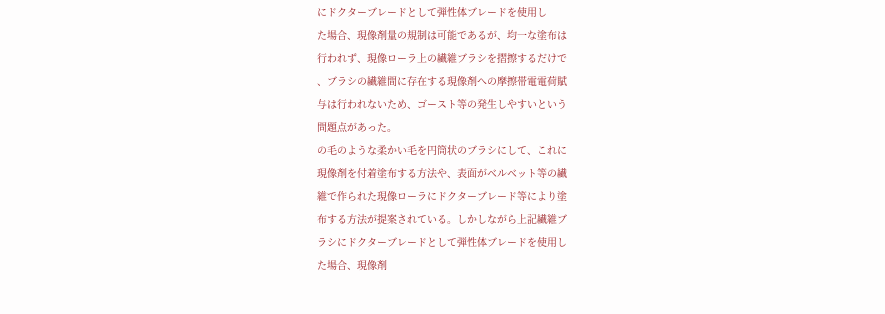にドクターブレードとして弾性体ブレードを使用し
た場合、現像剤量の規制は可能であるが、均一な塗布は
行われず、現像ローラ上の繊維ブラシを摺擦するだけで
、ブラシの繊維間に存在する現像剤への摩擦帯電電荷賦
与は行われないため、ゴースト等の発生しやすいという
問題点があった。
の毛のような柔かい毛を円筒状のブラシにして、これに
現像剤を付着塗布する方法や、表面がベルベット等の繊
維で作られた現像ローラにドクターブレード等により塗
布する方法が提案されている。しかしながら上記繊維ブ
ラシにドクターブレードとして弾性体ブレードを使用し
た場合、現像剤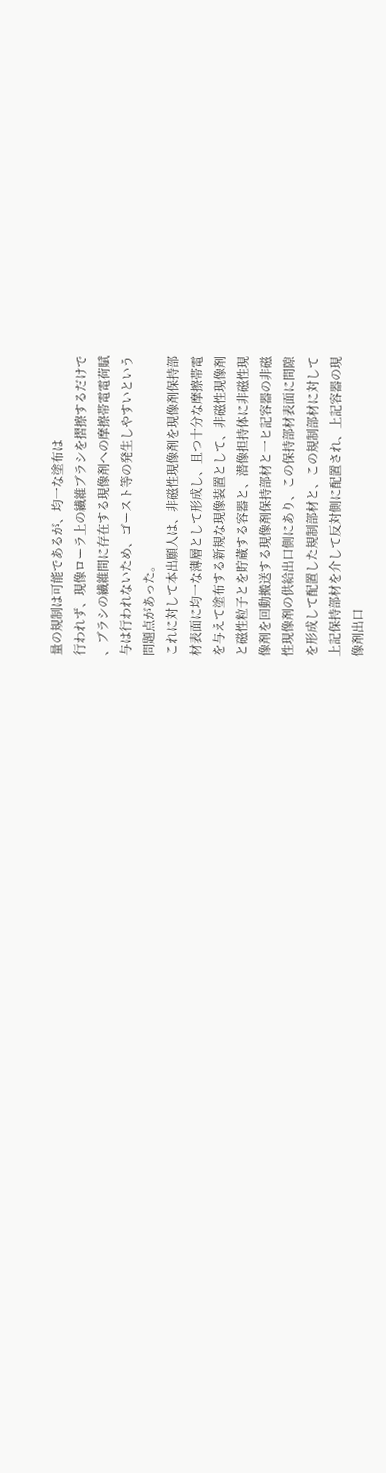量の規制は可能であるが、均一な塗布は
行われず、現像ローラ上の繊維ブラシを摺擦するだけで
、ブラシの繊維間に存在する現像剤への摩擦帯電電荷賦
与は行われないため、ゴースト等の発生しやすいという
問題点があった。
これに対して本出願人は、非磁性現像剤を現像剤保持部
材表面に均一な薄層として形成し、且つ十分な摩擦帯電
を与えて塗布する新規な現像装置として、非磁性現像剤
と磁性粒子とを貯蔵する容器と、潜像担持体に非磁性現
像剤を回動搬送する現像剤保持部材と一ヒ記容器の非磁
性現像剤の供給出口側にあり、この保持部材表面に間隙
を形成して配置した規制部材と、この規制部材に対して
上記保持部材を介して反対側に配置され、上記容器の現
像剤出口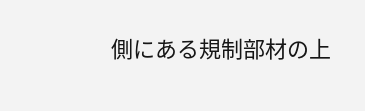側にある規制部材の上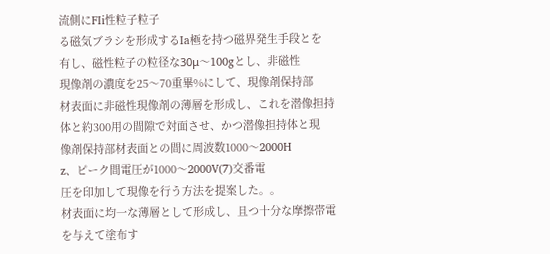流側にFIi性粒子粒子
る磁気ブラシを形成するIa極を持つ磁界発生手段とを
有し、磁性粒子の粒径な30μ〜100gとし、非磁性
現像剤の濃度を25〜70重畢%にして、現像剤保持部
材表面に非磁性現像剤の薄層を形成し、これを潜像担持
体と約300用の間隙で対面させ、かつ潜像担持体と現
像剤保持部材表面との間に周波数1000〜2000H
z、ピーク間電圧が1000〜2000V(7)交番電
圧を印加して現像を行う方法を提案した。。
材表面に均一な薄層として形成し、且つ十分な摩擦帯電
を与えて塗布す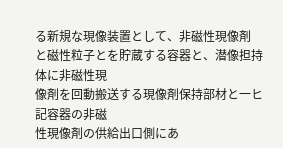る新規な現像装置として、非磁性現像剤
と磁性粒子とを貯蔵する容器と、潜像担持体に非磁性現
像剤を回動搬送する現像剤保持部材と一ヒ記容器の非磁
性現像剤の供給出口側にあ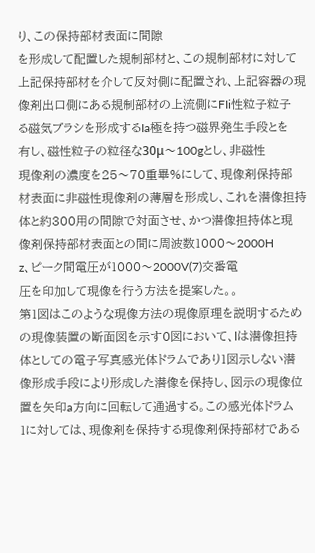り、この保持部材表面に間隙
を形成して配置した規制部材と、この規制部材に対して
上記保持部材を介して反対側に配置され、上記容器の現
像剤出口側にある規制部材の上流側にFIi性粒子粒子
る磁気ブラシを形成するIa極を持つ磁界発生手段とを
有し、磁性粒子の粒径な30μ〜100gとし、非磁性
現像剤の濃度を25〜70重畢%にして、現像剤保持部
材表面に非磁性現像剤の薄層を形成し、これを潜像担持
体と約300用の間隙で対面させ、かつ潜像担持体と現
像剤保持部材表面との間に周波数1000〜2000H
z、ピーク間電圧が1000〜2000V(7)交番電
圧を印加して現像を行う方法を提案した。。
第1図はこのような現像方法の現像原理を説明するため
の現像装置の断面図を示す0図において、lは潜像担持
体としての電子写真感光体ドラムであり1図示しない潜
像形成手段により形成した潜像を保持し、図示の現像位
置を矢印a方向に回転して通過する。この感光体ドラム
1に対しては、現像剤を保持する現像剤保持部材である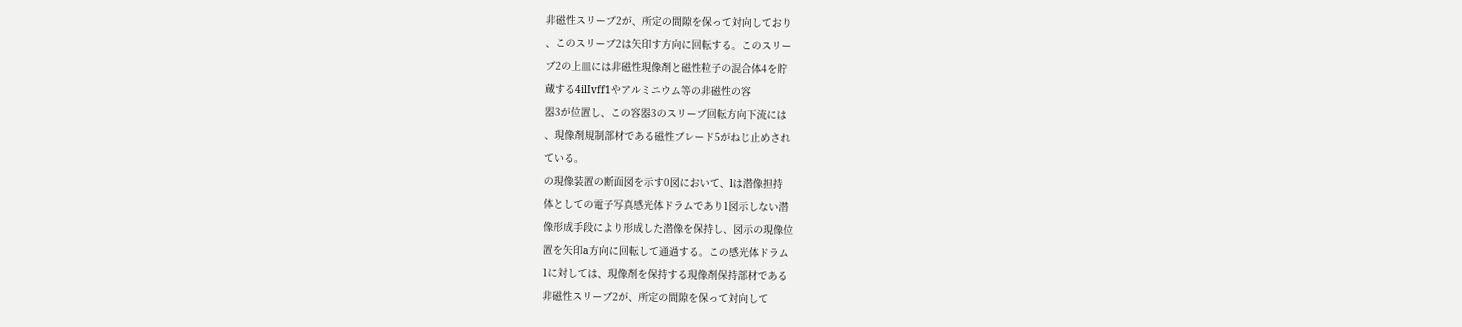非磁性スリーブ2が、所定の間隙を保って対向しており
、このスリーブ2は矢印す方向に回転する。このスリー
ブ2の上皿には非磁性現像剤と磁性粒子の混合体4を貯
蔵する4ilIvff1やアルミニウム等の非磁性の容
器3が位置し、この容器3のスリーブ回転方向下流には
、現像剤規制部材である磁性ブレード5がねじ止めされ
ている。
の現像装置の断面図を示す0図において、lは潜像担持
体としての電子写真感光体ドラムであり1図示しない潜
像形成手段により形成した潜像を保持し、図示の現像位
置を矢印a方向に回転して通過する。この感光体ドラム
1に対しては、現像剤を保持する現像剤保持部材である
非磁性スリーブ2が、所定の間隙を保って対向して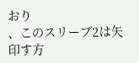おり
、このスリーブ2は矢印す方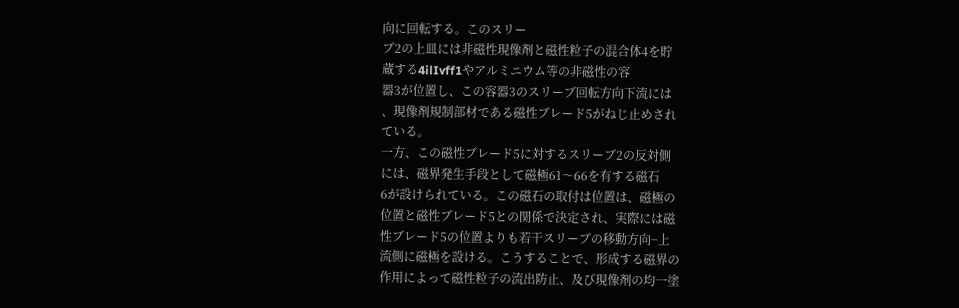向に回転する。このスリー
ブ2の上皿には非磁性現像剤と磁性粒子の混合体4を貯
蔵する4ilIvff1やアルミニウム等の非磁性の容
器3が位置し、この容器3のスリーブ回転方向下流には
、現像剤規制部材である磁性ブレード5がねじ止めされ
ている。
一方、この磁性ブレード5に対するスリーブ2の反対側
には、磁界発生手段として磁極61〜66を有する磁石
6が設けられている。この磁石の取付は位置は、磁極の
位置と磁性ブレード5との関係で決定され、実際には磁
性ブレード5の位置よりも若干スリーブの移動方向−上
流側に磁極を設ける。こうすることで、形成する磁界の
作用によって磁性粒子の流出防止、及び現像剤の均一塗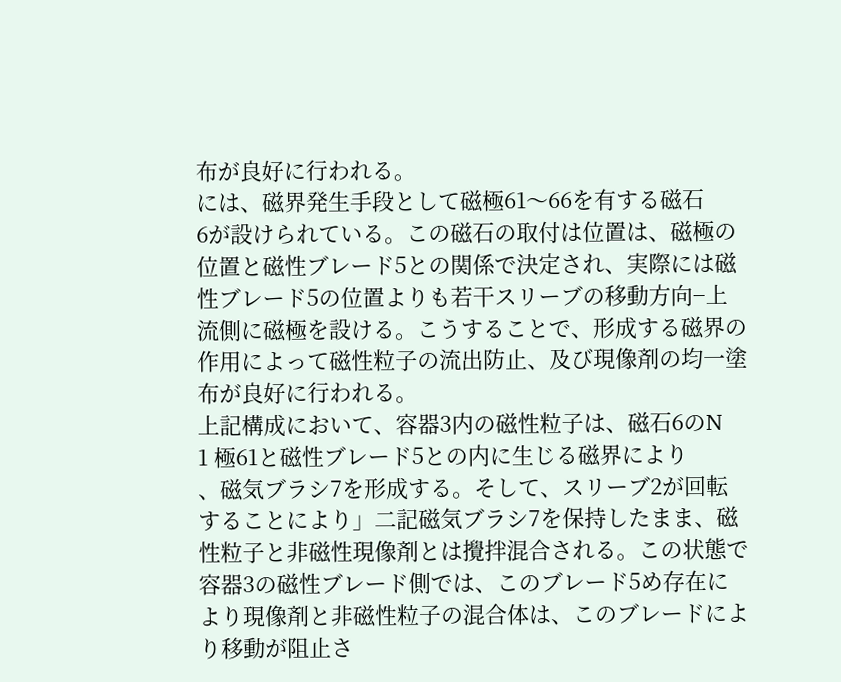布が良好に行われる。
には、磁界発生手段として磁極61〜66を有する磁石
6が設けられている。この磁石の取付は位置は、磁極の
位置と磁性ブレード5との関係で決定され、実際には磁
性ブレード5の位置よりも若干スリーブの移動方向−上
流側に磁極を設ける。こうすることで、形成する磁界の
作用によって磁性粒子の流出防止、及び現像剤の均一塗
布が良好に行われる。
上記構成において、容器3内の磁性粒子は、磁石6のN
1 極61と磁性ブレード5との内に生じる磁界により
、磁気ブラシ7を形成する。そして、スリーブ2が回転
することにより」二記磁気ブラシ7を保持したまま、磁
性粒子と非磁性現像剤とは攪拌混合される。この状態で
容器3の磁性ブレード側では、このブレード5め存在に
より現像剤と非磁性粒子の混合体は、このブレードによ
り移動が阻止さ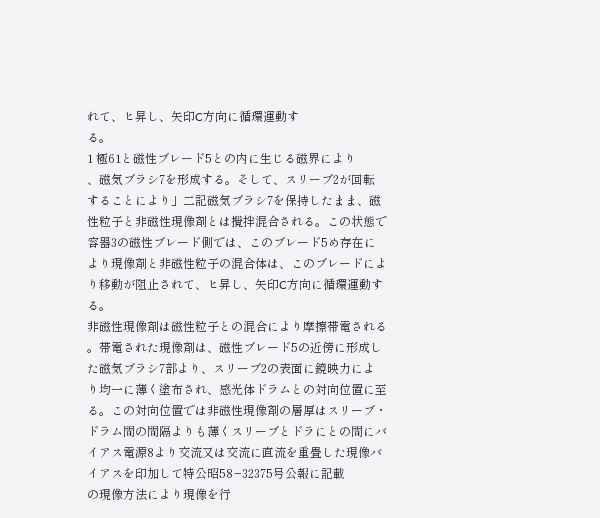れて、ヒ昇し、矢印C方向に循環運動す
る。
1 極61と磁性ブレード5との内に生じる磁界により
、磁気ブラシ7を形成する。そして、スリーブ2が回転
することにより」二記磁気ブラシ7を保持したまま、磁
性粒子と非磁性現像剤とは攪拌混合される。この状態で
容器3の磁性ブレード側では、このブレード5め存在に
より現像剤と非磁性粒子の混合体は、このブレードによ
り移動が阻止されて、ヒ昇し、矢印C方向に循環運動す
る。
非磁性現像剤は磁性粒子との混合により摩擦帯電される
。帯電された現像剤は、磁性ブレード5の近傍に形成し
た磁気ブラシ7部より、スリーブ2の表面に鏡映力によ
り均一に薄く塗布され、感光体ドラムとの対向位置に至
る。この対向位置では非磁性現像剤の層厚はスリーブ・
ドラム間の間隔よりも薄くスリーブとドラにとの間にバ
イアス電源8より交流又は交流に直流を重畳した現像バ
イアスを印加して特公昭58−32375号公報に記載
の現像方法により現像を行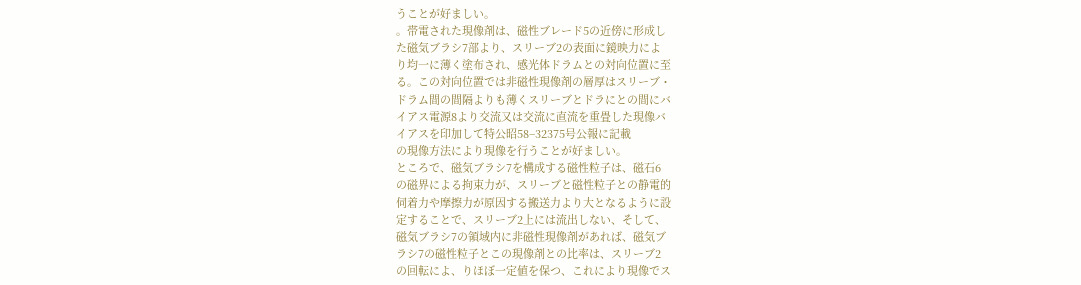うことが好ましい。
。帯電された現像剤は、磁性ブレード5の近傍に形成し
た磁気ブラシ7部より、スリーブ2の表面に鏡映力によ
り均一に薄く塗布され、感光体ドラムとの対向位置に至
る。この対向位置では非磁性現像剤の層厚はスリーブ・
ドラム間の間隔よりも薄くスリーブとドラにとの間にバ
イアス電源8より交流又は交流に直流を重畳した現像バ
イアスを印加して特公昭58−32375号公報に記載
の現像方法により現像を行うことが好ましい。
ところで、磁気ブラシ7を構成する磁性粒子は、磁石6
の磁界による拘束力が、スリーブと磁性粒子との静電的
伺着力や摩擦力が原因する搬送力より大となるように設
定することで、スリーブ2上には流出しない、そして、
磁気ブラシ7の領域内に非磁性現像剤があれば、磁気ブ
ラシ7の磁性粒子とこの現像剤との比率は、スリーブ2
の回転によ、りほぼ一定値を保つ、これにより現像でス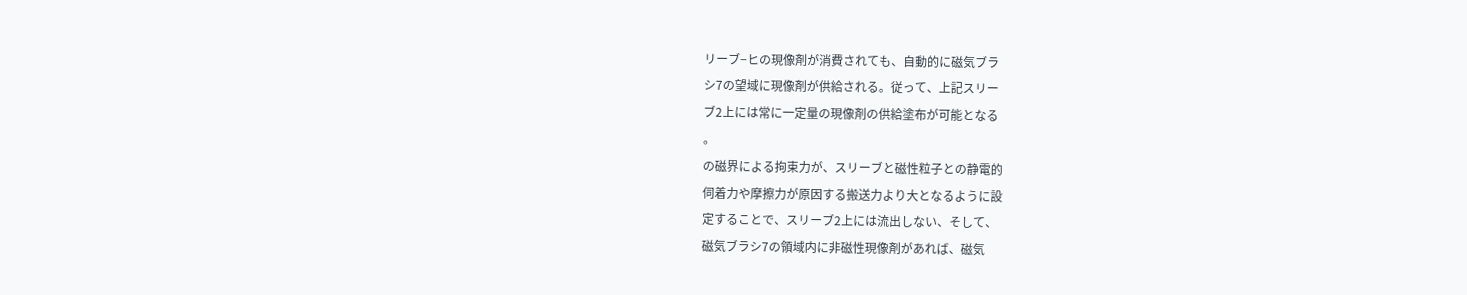リーブ−ヒの現像剤が消費されても、自動的に磁気ブラ
シ7の望域に現像剤が供給される。従って、上記スリー
ブ2上には常に一定量の現像剤の供給塗布が可能となる
。
の磁界による拘束力が、スリーブと磁性粒子との静電的
伺着力や摩擦力が原因する搬送力より大となるように設
定することで、スリーブ2上には流出しない、そして、
磁気ブラシ7の領域内に非磁性現像剤があれば、磁気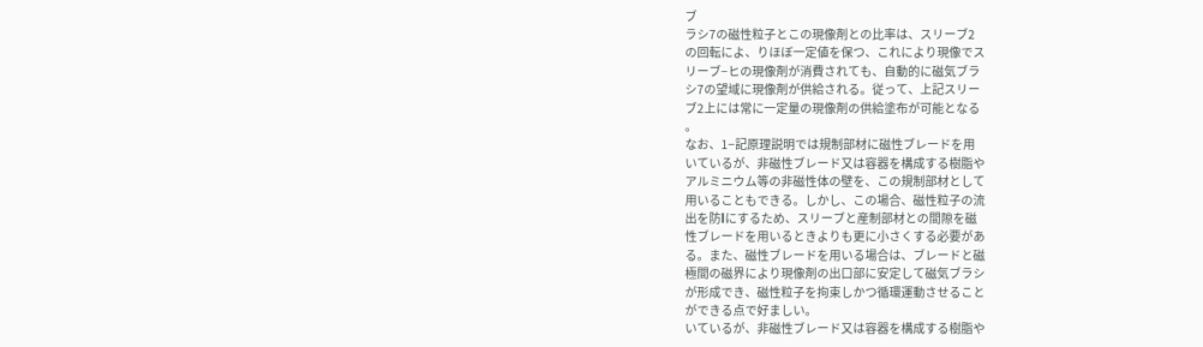ブ
ラシ7の磁性粒子とこの現像剤との比率は、スリーブ2
の回転によ、りほぼ一定値を保つ、これにより現像でス
リーブ−ヒの現像剤が消費されても、自動的に磁気ブラ
シ7の望域に現像剤が供給される。従って、上記スリー
ブ2上には常に一定量の現像剤の供給塗布が可能となる
。
なお、1−記原理説明では規制部材に磁性ブレードを用
いているが、非磁性ブレード又は容器を構成する樹脂や
アルミニウム等の非磁性体の壁を、この規制部材として
用いることもできる。しかし、この場合、磁性粒子の流
出を防lにするため、スリーブと産制部材との間隙を磁
性ブレードを用いるときよりも更に小さくする必要があ
る。また、磁性ブレードを用いる場合は、ブレードと磁
極間の磁界により現像剤の出口部に安定して磁気ブラシ
が形成でき、磁性粒子を拘束しかつ循環運動させること
ができる点で好ましい。
いているが、非磁性ブレード又は容器を構成する樹脂や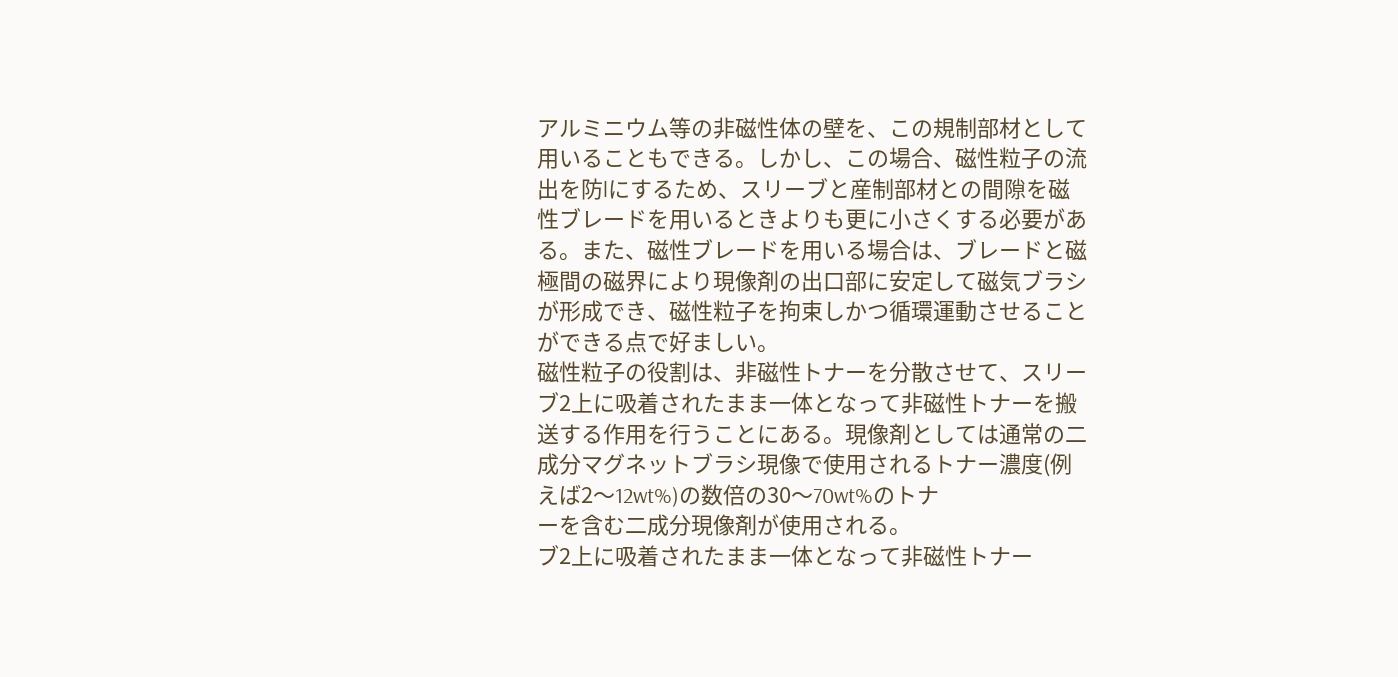アルミニウム等の非磁性体の壁を、この規制部材として
用いることもできる。しかし、この場合、磁性粒子の流
出を防lにするため、スリーブと産制部材との間隙を磁
性ブレードを用いるときよりも更に小さくする必要があ
る。また、磁性ブレードを用いる場合は、ブレードと磁
極間の磁界により現像剤の出口部に安定して磁気ブラシ
が形成でき、磁性粒子を拘束しかつ循環運動させること
ができる点で好ましい。
磁性粒子の役割は、非磁性トナーを分散させて、スリー
ブ2上に吸着されたまま一体となって非磁性トナーを搬
送する作用を行うことにある。現像剤としては通常の二
成分マグネットブラシ現像で使用されるトナー濃度(例
えば2〜12wt%)の数倍の30〜70wt%のトナ
ーを含む二成分現像剤が使用される。
ブ2上に吸着されたまま一体となって非磁性トナー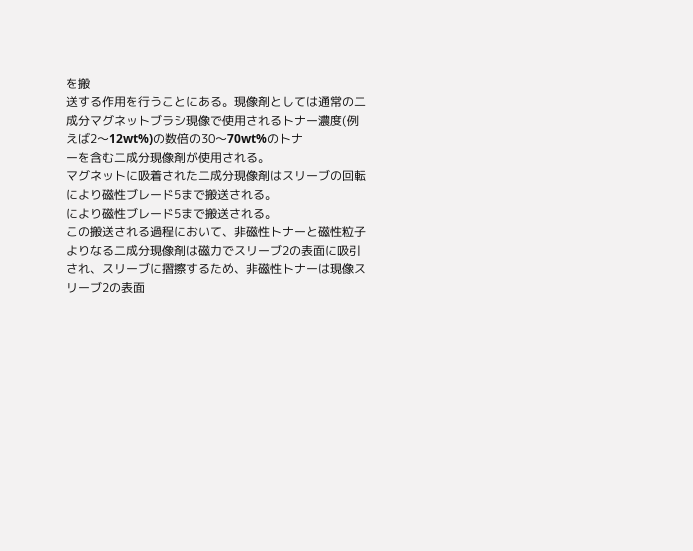を搬
送する作用を行うことにある。現像剤としては通常の二
成分マグネットブラシ現像で使用されるトナー濃度(例
えば2〜12wt%)の数倍の30〜70wt%のトナ
ーを含む二成分現像剤が使用される。
マグネットに吸着された二成分現像剤はスリーブの回転
により磁性ブレード5まで搬送される。
により磁性ブレード5まで搬送される。
この搬送される過程において、非磁性トナーと磁性粒子
よりなる二成分現像剤は磁力でスリーブ2の表面に吸引
され、スリーブに摺擦するため、非磁性トナーは現像ス
リーブ2の表面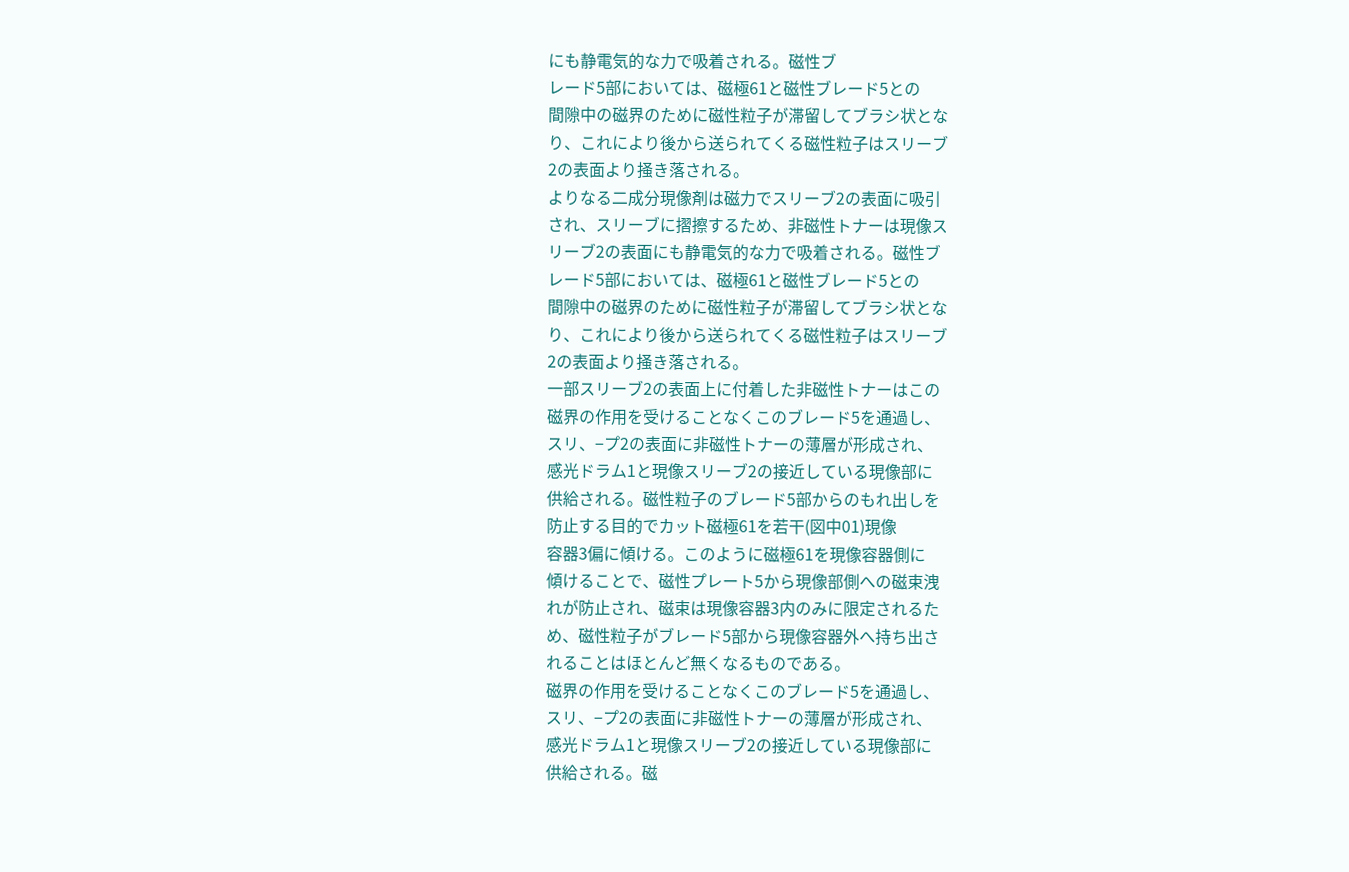にも静電気的な力で吸着される。磁性ブ
レード5部においては、磁極61と磁性ブレード5との
間隙中の磁界のために磁性粒子が滞留してブラシ状とな
り、これにより後から送られてくる磁性粒子はスリーブ
2の表面より掻き落される。
よりなる二成分現像剤は磁力でスリーブ2の表面に吸引
され、スリーブに摺擦するため、非磁性トナーは現像ス
リーブ2の表面にも静電気的な力で吸着される。磁性ブ
レード5部においては、磁極61と磁性ブレード5との
間隙中の磁界のために磁性粒子が滞留してブラシ状とな
り、これにより後から送られてくる磁性粒子はスリーブ
2の表面より掻き落される。
一部スリーブ2の表面上に付着した非磁性トナーはこの
磁界の作用を受けることなくこのブレード5を通過し、
スリ、−プ2の表面に非磁性トナーの薄層が形成され、
感光ドラム1と現像スリーブ2の接近している現像部に
供給される。磁性粒子のブレード5部からのもれ出しを
防止する目的でカット磁極61を若干(図中01)現像
容器3偏に傾ける。このように磁極61を現像容器側に
傾けることで、磁性プレート5から現像部側への磁束洩
れが防止され、磁束は現像容器3内のみに限定されるた
め、磁性粒子がブレード5部から現像容器外へ持ち出さ
れることはほとんど無くなるものである。
磁界の作用を受けることなくこのブレード5を通過し、
スリ、−プ2の表面に非磁性トナーの薄層が形成され、
感光ドラム1と現像スリーブ2の接近している現像部に
供給される。磁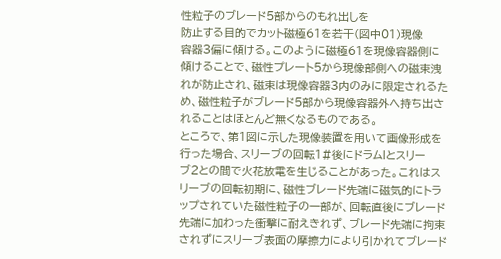性粒子のブレード5部からのもれ出しを
防止する目的でカット磁極61を若干(図中01)現像
容器3偏に傾ける。このように磁極61を現像容器側に
傾けることで、磁性プレート5から現像部側への磁束洩
れが防止され、磁束は現像容器3内のみに限定されるた
め、磁性粒子がブレード5部から現像容器外へ持ち出さ
れることはほとんど無くなるものである。
ところで、第1図に示した現像装置を用いて画像形成を
行った場合、スリーブの回転1#後にドラムlとスリー
ブ2との間で火花放電を生じることがあった。これはス
リーブの回転初期に、磁性ブレード先端に磁気的にトラ
ップされていた磁性粒子の一部が、回転直後にブレード
先端に加わった衝撃に耐えきれず、ブレード先端に拘束
されずにスリーブ表面の摩擦力により引かれてブレード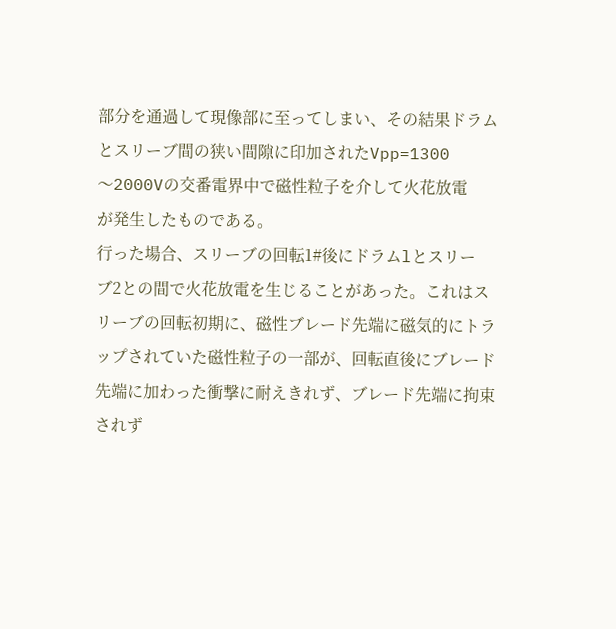部分を通過して現像部に至ってしまい、その結果ドラム
とスリーブ間の狭い間隙に印加されたVpp=1300
〜2000Vの交番電界中で磁性粒子を介して火花放電
が発生したものである。
行った場合、スリーブの回転1#後にドラムlとスリー
ブ2との間で火花放電を生じることがあった。これはス
リーブの回転初期に、磁性ブレード先端に磁気的にトラ
ップされていた磁性粒子の一部が、回転直後にブレード
先端に加わった衝撃に耐えきれず、ブレード先端に拘束
されず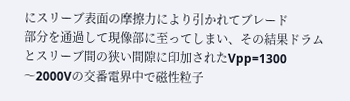にスリーブ表面の摩擦力により引かれてブレード
部分を通過して現像部に至ってしまい、その結果ドラム
とスリーブ間の狭い間隙に印加されたVpp=1300
〜2000Vの交番電界中で磁性粒子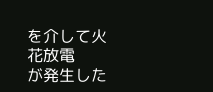を介して火花放電
が発生した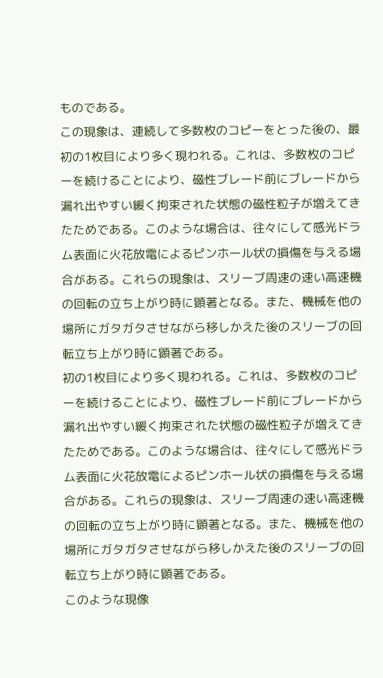ものである。
この現象は、連続して多数枚のコピーをとった後の、最
初の1枚目により多く現われる。これは、多数枚のコピ
ーを続けることにより、磁性ブレード前にブレードから
漏れ出やすい緩く拘束された状態の磁性粒子が増えてき
たためである。このような場合は、往々にして感光ドラ
ム表面に火花放電によるピンホール状の損傷を与える場
合がある。これらの現象は、スリーブ周速の速い高速機
の回転の立ち上がり時に顕著となる。また、機械を他の
場所にガタガタさせながら移しかえた後のスリーブの回
転立ち上がり時に顕著である。
初の1枚目により多く現われる。これは、多数枚のコピ
ーを続けることにより、磁性ブレード前にブレードから
漏れ出やすい緩く拘束された状態の磁性粒子が増えてき
たためである。このような場合は、往々にして感光ドラ
ム表面に火花放電によるピンホール状の損傷を与える場
合がある。これらの現象は、スリーブ周速の速い高速機
の回転の立ち上がり時に顕著となる。また、機械を他の
場所にガタガタさせながら移しかえた後のスリーブの回
転立ち上がり時に顕著である。
このような現像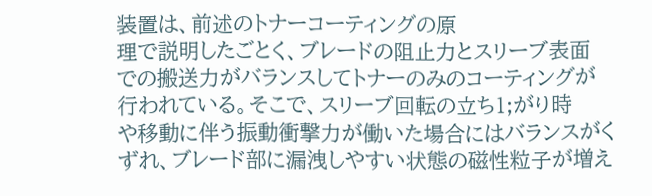装置は、前述のトナーコーティングの原
理で説明したごとく、ブレードの阻止力とスリーブ表面
での搬送力がバランスしてトナーのみのコーティングが
行われている。そこで、スリーブ回転の立ち1;がり時
や移動に伴う振動衝撃力が働いた場合にはバランスがく
ずれ、ブレード部に漏洩しやすい状態の磁性粒子が増え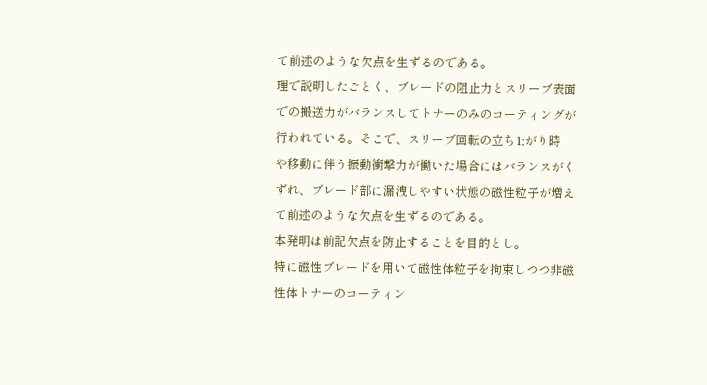て前述のような欠点を生ずるのである。
理で説明したごとく、ブレードの阻止力とスリーブ表面
での搬送力がバランスしてトナーのみのコーティングが
行われている。そこで、スリーブ回転の立ち1;がり時
や移動に伴う振動衝撃力が働いた場合にはバランスがく
ずれ、ブレード部に漏洩しやすい状態の磁性粒子が増え
て前述のような欠点を生ずるのである。
本発明は前記欠点を防止することを目的とし。
特に磁性ブレードを用いて磁性体粒子を拘束しつつ非磁
性体トナーのコーティン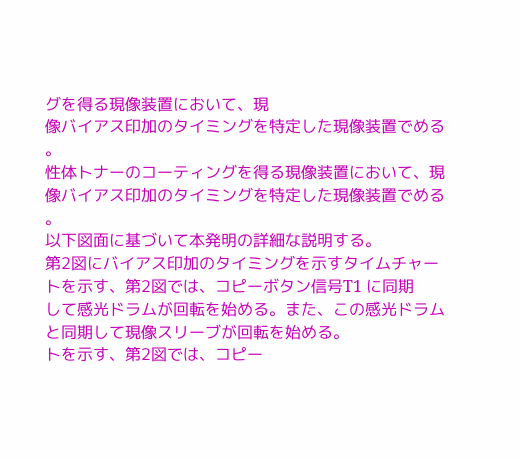グを得る現像装置において、現
像バイアス印加のタイミングを特定した現像装置でめる
。
性体トナーのコーティングを得る現像装置において、現
像バイアス印加のタイミングを特定した現像装置でめる
。
以下図面に基づいて本発明の詳細な説明する。
第2図にバイアス印加のタイミングを示すタイムチャー
トを示す、第2図では、コピーボタン信号T1 に同期
して感光ドラムが回転を始める。また、この感光ドラム
と同期して現像スリーブが回転を始める。
トを示す、第2図では、コピー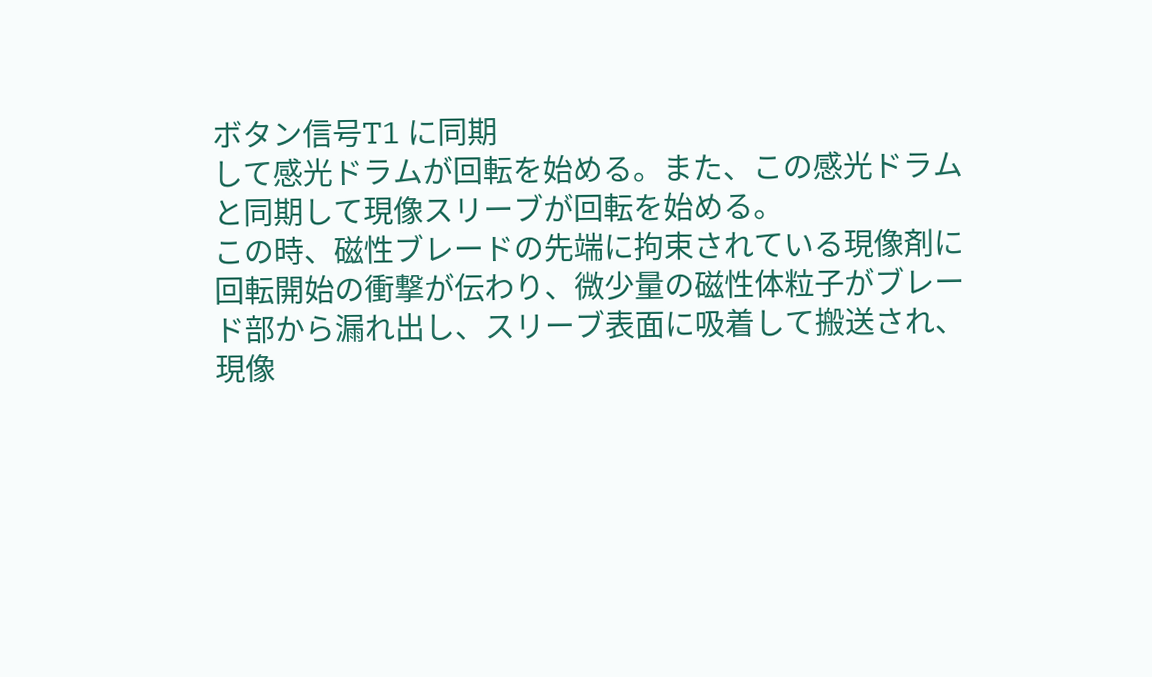ボタン信号T1 に同期
して感光ドラムが回転を始める。また、この感光ドラム
と同期して現像スリーブが回転を始める。
この時、磁性ブレードの先端に拘束されている現像剤に
回転開始の衝撃が伝わり、微少量の磁性体粒子がブレー
ド部から漏れ出し、スリーブ表面に吸着して搬送され、
現像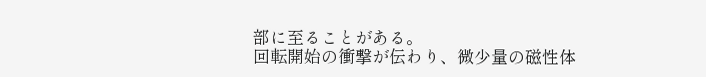部に至ることがある。
回転開始の衝撃が伝わり、微少量の磁性体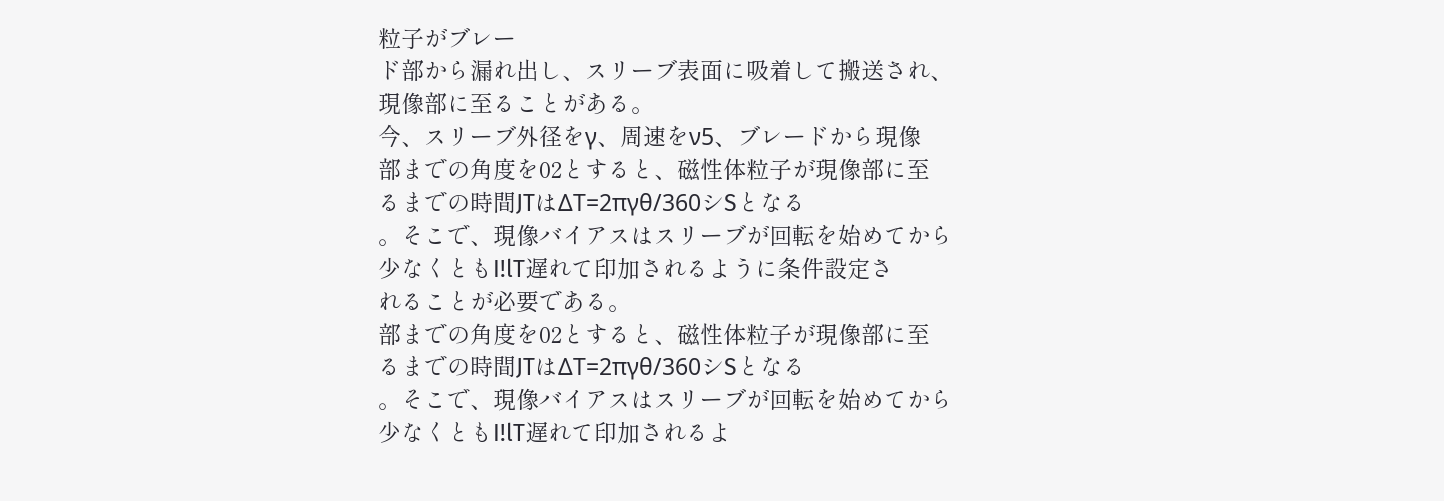粒子がブレー
ド部から漏れ出し、スリーブ表面に吸着して搬送され、
現像部に至ることがある。
今、スリーブ外径をγ、周速をν5、ブレードから現像
部までの角度を02とすると、磁性体粒子が現像部に至
るまでの時間JTはΔT=2πγθ/360シSとなる
。そこで、現像バイアスはスリーブが回転を始めてから
少なくともI!lT遅れて印加されるように条件設定さ
れることが必要である。
部までの角度を02とすると、磁性体粒子が現像部に至
るまでの時間JTはΔT=2πγθ/360シSとなる
。そこで、現像バイアスはスリーブが回転を始めてから
少なくともI!lT遅れて印加されるよ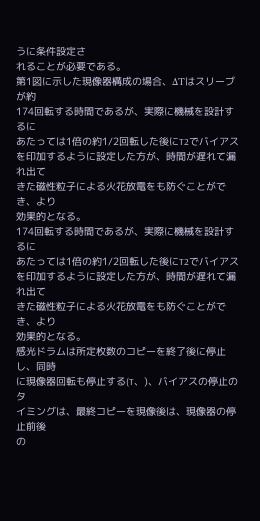うに条件設定さ
れることが必要である。
第1図に示した現像器構成の場合、ΔTはスリーブが約
174回転する時間であるが、実際に機械を設計するに
あたっては1倍の約1/2回転した後にT2でバイアス
を印加するように設定した方が、時間が遅れて漏れ出て
きた磁性粒子による火花放電をも防ぐことができ、より
効果的となる。
174回転する時間であるが、実際に機械を設計するに
あたっては1倍の約1/2回転した後にT2でバイアス
を印加するように設定した方が、時間が遅れて漏れ出て
きた磁性粒子による火花放電をも防ぐことができ、より
効果的となる。
感光ドラムは所定枚数のコピーを終了後に停止し、同時
に現像器回転も停止する(T、)、バイアスの停止のタ
イミングは、最終コピーを現像後は、現像器の停止前後
の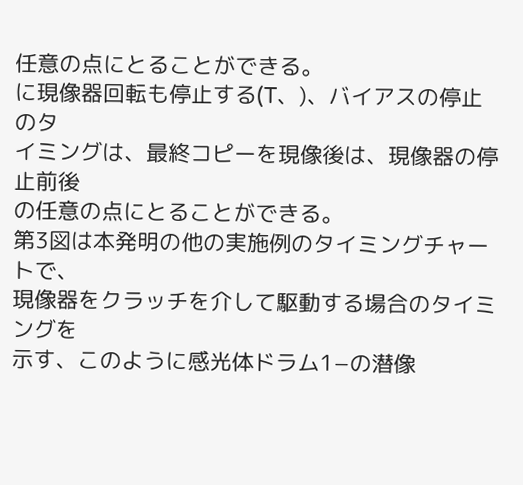任意の点にとることができる。
に現像器回転も停止する(T、)、バイアスの停止のタ
イミングは、最終コピーを現像後は、現像器の停止前後
の任意の点にとることができる。
第3図は本発明の他の実施例のタイミングチャートで、
現像器をクラッチを介して駆動する場合のタイミングを
示す、このように感光体ドラム1−の潜像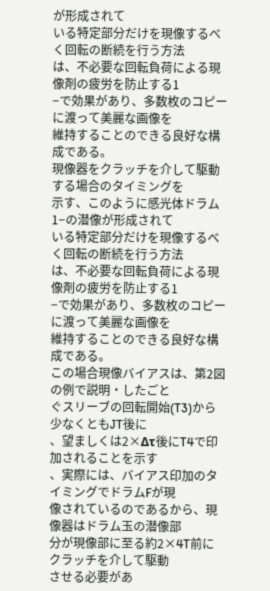が形成されて
いる特定部分だけを現像するべく回転の断続を行う方法
は、不必要な回転負荷による現像剤の疲労を防止する1
−で効果があり、多数枚のコピーに渡って美麗な画像を
維持することのできる良好な構成である。
現像器をクラッチを介して駆動する場合のタイミングを
示す、このように感光体ドラム1−の潜像が形成されて
いる特定部分だけを現像するべく回転の断続を行う方法
は、不必要な回転負荷による現像剤の疲労を防止する1
−で効果があり、多数枚のコピーに渡って美麗な画像を
維持することのできる良好な構成である。
この場合現像バイアスは、第2図の例で説明・したごと
ぐスリーブの回転開始(T3)から少なくともJT後に
、望ましくは2×Δτ後にT4で印加されることを示す
、実際には、バイアス印加のタイミングでドラムFが現
像されているのであるから、現像器はドラム玉の潜像部
分が現像部に至る約2×4T前にクラッチを介して駆動
させる必要があ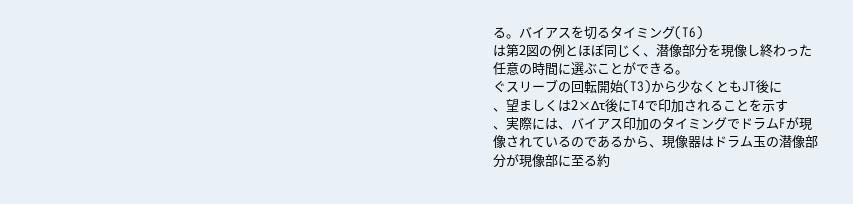る。バイアスを切るタイミング(T6)
は第2図の例とほぼ同じく、潜像部分を現像し終わった
任意の時間に選ぶことができる。
ぐスリーブの回転開始(T3)から少なくともJT後に
、望ましくは2×Δτ後にT4で印加されることを示す
、実際には、バイアス印加のタイミングでドラムFが現
像されているのであるから、現像器はドラム玉の潜像部
分が現像部に至る約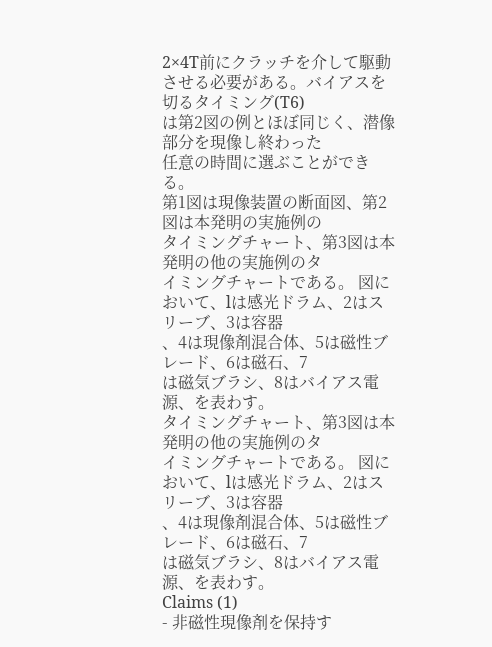2×4T前にクラッチを介して駆動
させる必要がある。バイアスを切るタイミング(T6)
は第2図の例とほぼ同じく、潜像部分を現像し終わった
任意の時間に選ぶことができる。
第1図は現像装置の断面図、第2図は本発明の実施例の
タイミングチャート、第3図は本発明の他の実施例のタ
イミングチャートである。 図において、lは感光ドラム、2はスリーブ、3は容器
、4は現像剤混合体、5は磁性ブレード、6は磁石、7
は磁気ブラシ、8はバイアス電源、を表わす。
タイミングチャート、第3図は本発明の他の実施例のタ
イミングチャートである。 図において、lは感光ドラム、2はスリーブ、3は容器
、4は現像剤混合体、5は磁性ブレード、6は磁石、7
は磁気ブラシ、8はバイアス電源、を表わす。
Claims (1)
- 非磁性現像剤を保持す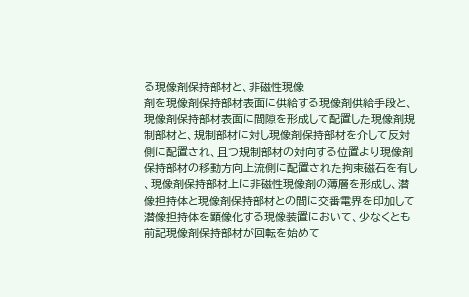る現像剤保持部材と、非磁性現像
剤を現像剤保持部材表面に供給する現像剤供給手段と、
現像剤保持部材表面に間隙を形成して配置した現像剤規
制部材と、規制部材に対し現像剤保持部材を介して反対
側に配置され、且つ規制部材の対向する位置より現像剤
保持部材の移動方向上流側に配置された拘束磁石を有し
、現像剤保持部材上に非磁性現像剤の薄層を形成し、潜
像担持体と現像剤保持部材との間に交番電界を印加して
潜像担持体を顕像化する現像装置において、少なくとも
前記現像剤保持部材が回転を始めて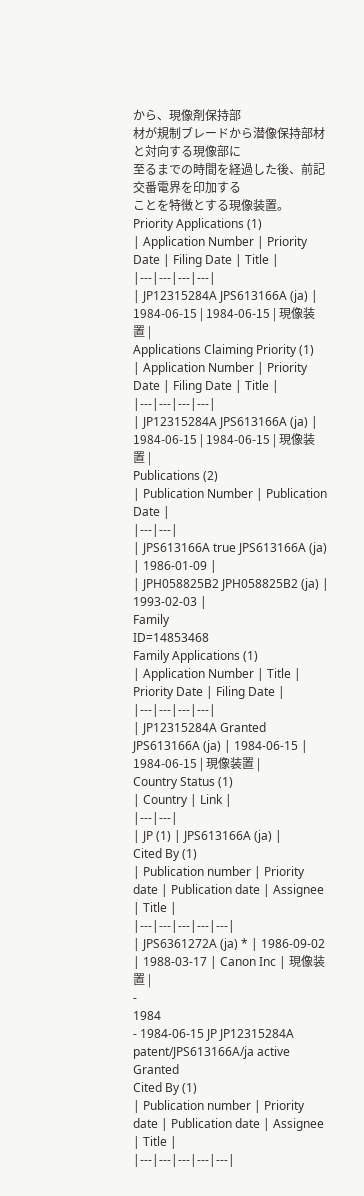から、現像剤保持部
材が規制ブレードから潜像保持部材と対向する現像部に
至るまでの時間を経過した後、前記交番電界を印加する
ことを特徴とする現像装置。
Priority Applications (1)
| Application Number | Priority Date | Filing Date | Title |
|---|---|---|---|
| JP12315284A JPS613166A (ja) | 1984-06-15 | 1984-06-15 | 現像装置 |
Applications Claiming Priority (1)
| Application Number | Priority Date | Filing Date | Title |
|---|---|---|---|
| JP12315284A JPS613166A (ja) | 1984-06-15 | 1984-06-15 | 現像装置 |
Publications (2)
| Publication Number | Publication Date |
|---|---|
| JPS613166A true JPS613166A (ja) | 1986-01-09 |
| JPH058825B2 JPH058825B2 (ja) | 1993-02-03 |
Family
ID=14853468
Family Applications (1)
| Application Number | Title | Priority Date | Filing Date |
|---|---|---|---|
| JP12315284A Granted JPS613166A (ja) | 1984-06-15 | 1984-06-15 | 現像装置 |
Country Status (1)
| Country | Link |
|---|---|
| JP (1) | JPS613166A (ja) |
Cited By (1)
| Publication number | Priority date | Publication date | Assignee | Title |
|---|---|---|---|---|
| JPS6361272A (ja) * | 1986-09-02 | 1988-03-17 | Canon Inc | 現像装置 |
-
1984
- 1984-06-15 JP JP12315284A patent/JPS613166A/ja active Granted
Cited By (1)
| Publication number | Priority date | Publication date | Assignee | Title |
|---|---|---|---|---|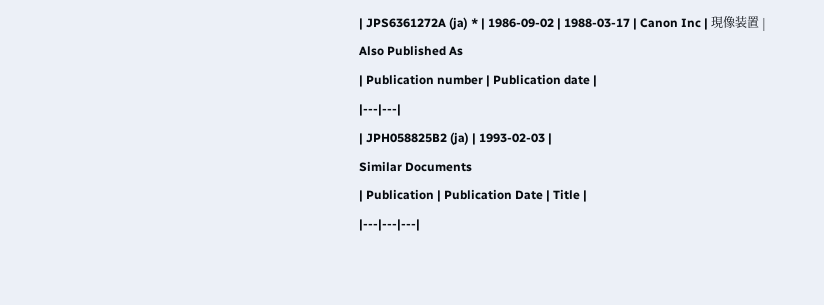| JPS6361272A (ja) * | 1986-09-02 | 1988-03-17 | Canon Inc | 現像装置 |
Also Published As
| Publication number | Publication date |
|---|---|
| JPH058825B2 (ja) | 1993-02-03 |
Similar Documents
| Publication | Publication Date | Title |
|---|---|---|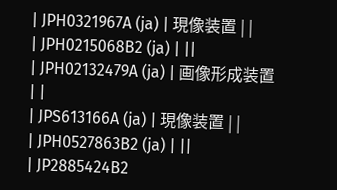| JPH0321967A (ja) | 現像装置 | |
| JPH0215068B2 (ja) | ||
| JPH02132479A (ja) | 画像形成装置 | |
| JPS613166A (ja) | 現像装置 | |
| JPH0527863B2 (ja) | ||
| JP2885424B2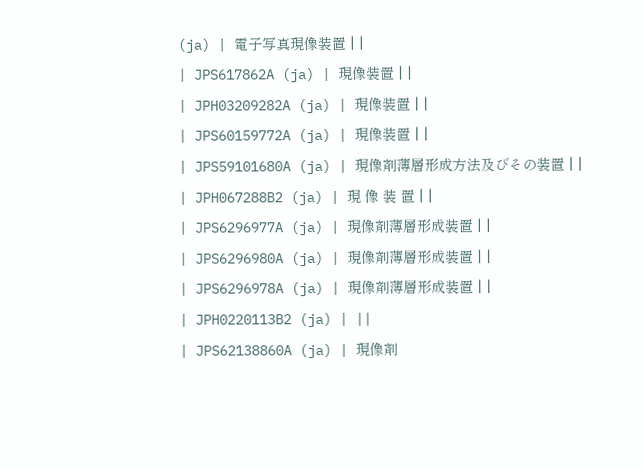(ja) | 電子写真現像装置 | |
| JPS617862A (ja) | 現像装置 | |
| JPH03209282A (ja) | 現像装置 | |
| JPS60159772A (ja) | 現像装置 | |
| JPS59101680A (ja) | 現像剤薄層形成方法及びその装置 | |
| JPH067288B2 (ja) | 現 像 装 置 | |
| JPS6296977A (ja) | 現像剤薄層形成装置 | |
| JPS6296980A (ja) | 現像剤薄層形成装置 | |
| JPS6296978A (ja) | 現像剤薄層形成装置 | |
| JPH0220113B2 (ja) | ||
| JPS62138860A (ja) | 現像剤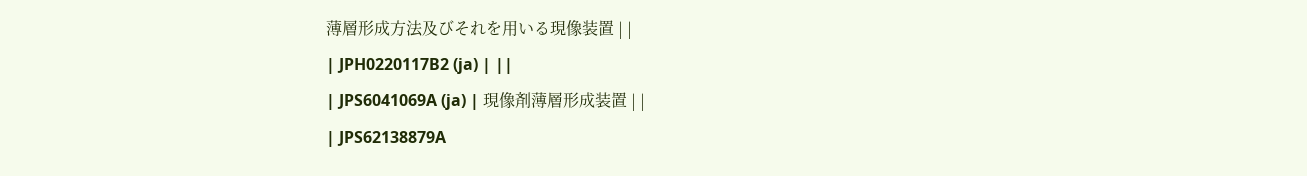薄層形成方法及びそれを用いる現像装置 | |
| JPH0220117B2 (ja) | ||
| JPS6041069A (ja) | 現像剤薄層形成装置 | |
| JPS62138879A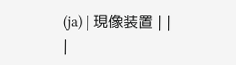(ja) | 現像装置 | |
|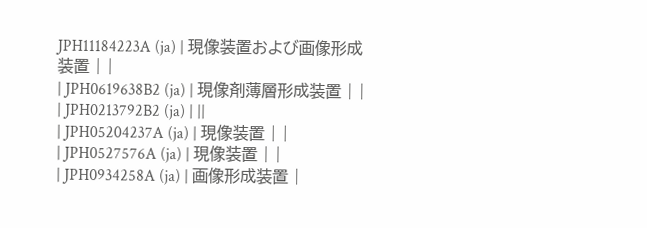JPH11184223A (ja) | 現像装置および画像形成装置 | |
| JPH0619638B2 (ja) | 現像剤薄層形成装置 | |
| JPH0213792B2 (ja) | ||
| JPH05204237A (ja) | 現像装置 | |
| JPH0527576A (ja) | 現像装置 | |
| JPH0934258A (ja) | 画像形成装置 |